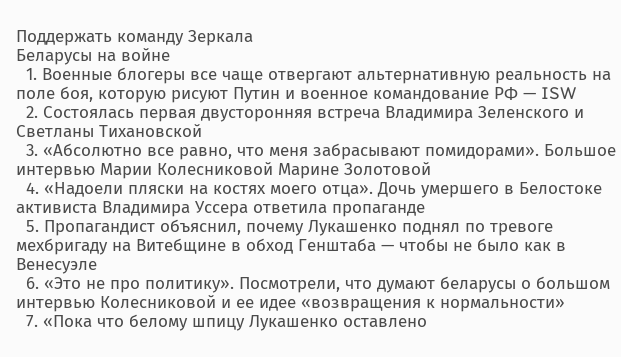Поддержать команду Зеркала
Беларусы на войне
  1. Военные блогеры все чаще отвергают альтернативную реальность на поле боя, которую рисуют Путин и военное командование РФ — ISW
  2. Состоялась первая двусторонняя встреча Владимира Зеленского и Светланы Тихановской
  3. «Абсолютно все равно, что меня забрасывают помидорами». Большое интервью Марии Колесниковой Марине Золотовой
  4. «Надоели пляски на костях моего отца». Дочь умершего в Белостоке активиста Владимира Уссера ответила пропаганде
  5. Пропагандист объяснил, почему Лукашенко поднял по тревоге мехбригаду на Витебщине в обход Генштаба — чтобы не было как в Венесуэле
  6. «Это не про политику». Посмотрели, что думают беларусы о большом интервью Колесниковой и ее идее «возвращения к нормальности»
  7. «Пока что белому шпицу Лукашенко оставлено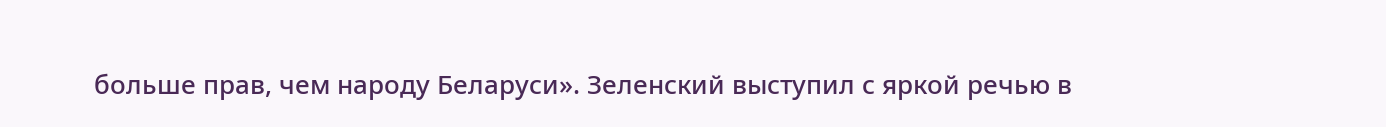больше прав, чем народу Беларуси». Зеленский выступил с яркой речью в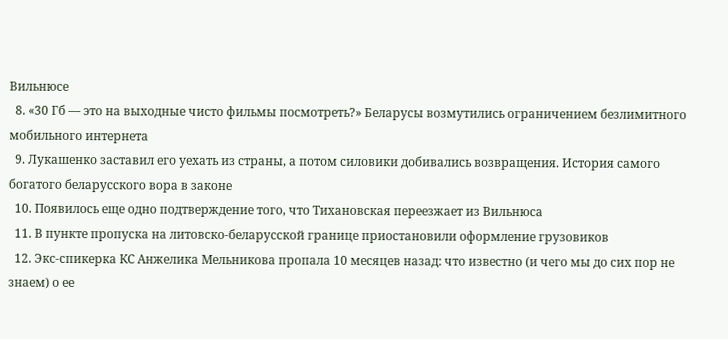Вильнюсе
  8. «30 Гб — это на выходные чисто фильмы посмотреть?» Беларусы возмутились ограничением безлимитного мобильного интернета
  9. Лукашенко заставил его уехать из страны, а потом силовики добивались возвращения. История самого богатого беларусского вора в законе
  10. Появилось еще одно подтверждение того, что Тихановская переезжает из Вильнюса
  11. В пункте пропуска на литовско-беларусской границе приостановили оформление грузовиков
  12. Экс-спикерка КС Анжелика Мельникова пропала 10 месяцев назад: что известно (и чего мы до сих пор не знаем) о ее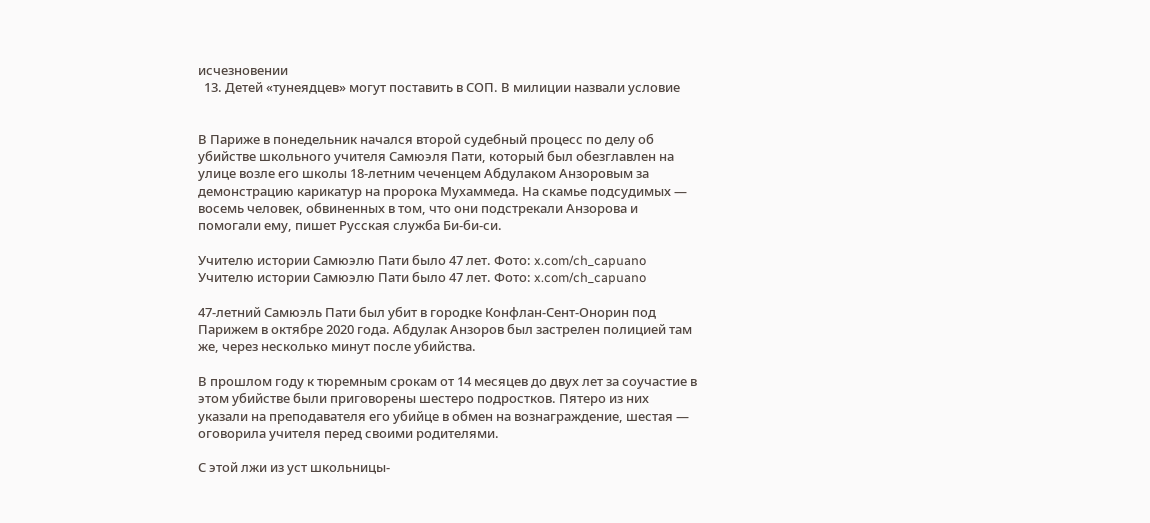исчезновении
  13. Детей «тунеядцев» могут поставить в СОП. В милиции назвали условие


В Париже в понедельник начался второй судебный процесс по делу об убийстве школьного учителя Самюэля Пати, который был обезглавлен на улице возле его школы 18-летним чеченцем Абдулаком Анзоровым за демонстрацию карикатур на пророка Мухаммеда. На скамье подсудимых — восемь человек, обвиненных в том, что они подстрекали Анзорова и помогали ему, пишет Русская служба Би-би-си.

Учителю истории Самюэлю Пати было 47 лет. Фото: x.com/ch_capuano
Учителю истории Самюэлю Пати было 47 лет. Фото: x.com/ch_capuano

47-летний Самюэль Пати был убит в городке Конфлан-Сент-Онорин под Парижем в октябре 2020 года. Абдулак Анзоров был застрелен полицией там же, через несколько минут после убийства.

В прошлом году к тюремным срокам от 14 месяцев до двух лет за соучастие в этом убийстве были приговорены шестеро подростков. Пятеро из них указали на преподавателя его убийце в обмен на вознаграждение, шестая — оговорила учителя перед своими родителями.

С этой лжи из уст школьницы-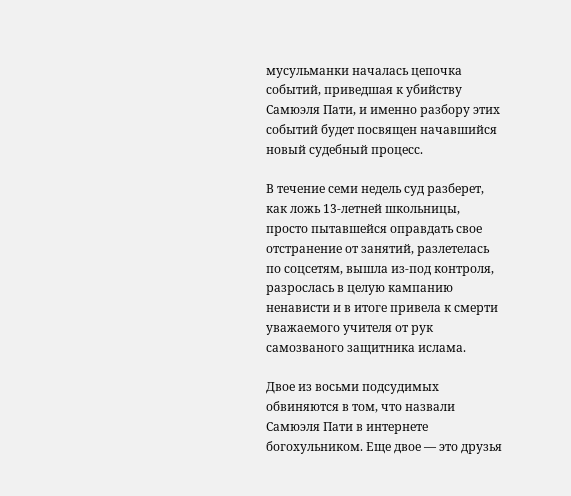мусульманки началась цепочка событий, приведшая к убийству Самюэля Пати, и именно разбору этих событий будет посвящен начавшийся новый судебный процесс.

В течение семи недель суд разберет, как ложь 13-летней школьницы, просто пытавшейся оправдать свое отстранение от занятий, разлетелась по соцсетям, вышла из-под контроля, разрослась в целую кампанию ненависти и в итоге привела к смерти уважаемого учителя от рук самозваного защитника ислама.

Двое из восьми подсудимых обвиняются в том, что назвали Самюэля Пати в интернете богохульником. Еще двое — это друзья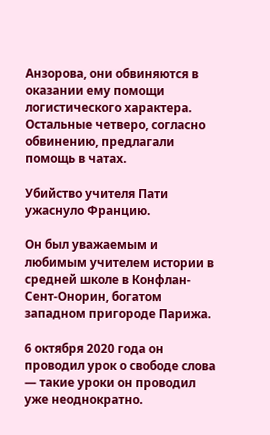Анзорова, они обвиняются в оказании ему помощи логистического характера. Остальные четверо, согласно обвинению, предлагали помощь в чатах.

Убийство учителя Пати ужаснуло Францию.

Он был уважаемым и любимым учителем истории в средней школе в Конфлан-Сент-Онорин, богатом западном пригороде Парижа.

6 октября 2020 года он проводил урок о свободе слова — такие уроки он проводил уже неоднократно.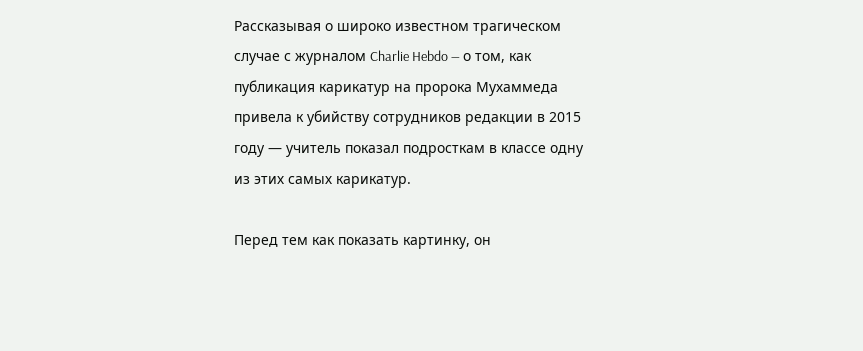Рассказывая о широко известном трагическом случае с журналом Charlie Hebdo — о том, как публикация карикатур на пророка Мухаммеда привела к убийству сотрудников редакции в 2015 году — учитель показал подросткам в классе одну из этих самых карикатур.

Перед тем как показать картинку, он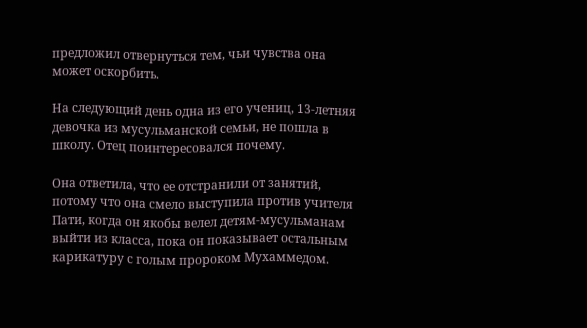предложил отвернуться тем, чьи чувства она может оскорбить.

На следующий день одна из его учениц, 13-летняя девочка из мусульманской семьи, не пошла в школу. Отец поинтересовался почему.

Она ответила, что ее отстранили от занятий, потому что она смело выступила против учителя Пати, когда он якобы велел детям-мусульманам выйти из класса, пока он показывает остальным карикатуру с голым пророком Мухаммедом.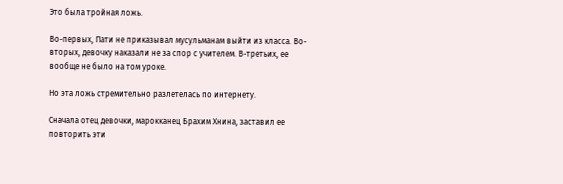Это была тройная ложь.

Во-первых, Пати не приказывал мусульманам выйти из класса. Во-вторых, девочку наказали не за спор с учителем. В-третьих, ее вообще не было на том уроке.

Но эта ложь стремительно разлетелась по интернету.

Сначала отец девочки, марокканец Брахим Хнина, заставил ее повторить эти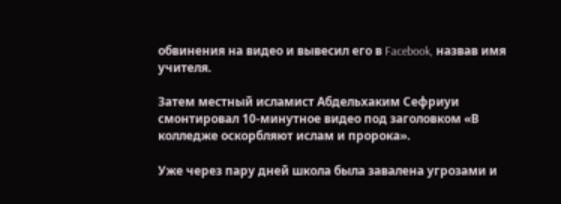обвинения на видео и вывесил его в Facebook, назвав имя учителя.

Затем местный исламист Абдельхаким Сефриуи смонтировал 10-минутное видео под заголовком «В колледже оскорбляют ислам и пророка».

Уже через пару дней школа была завалена угрозами и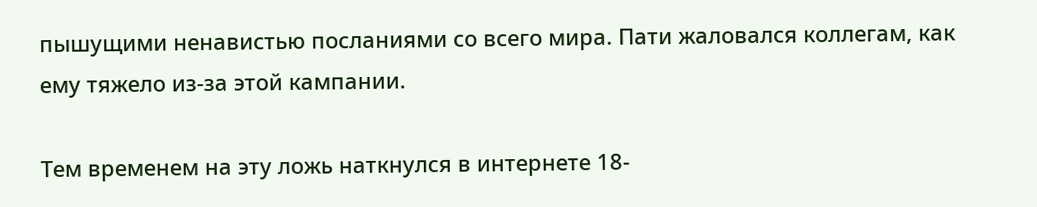пышущими ненавистью посланиями со всего мира. Пати жаловался коллегам, как ему тяжело из-за этой кампании.

Тем временем на эту ложь наткнулся в интернете 18-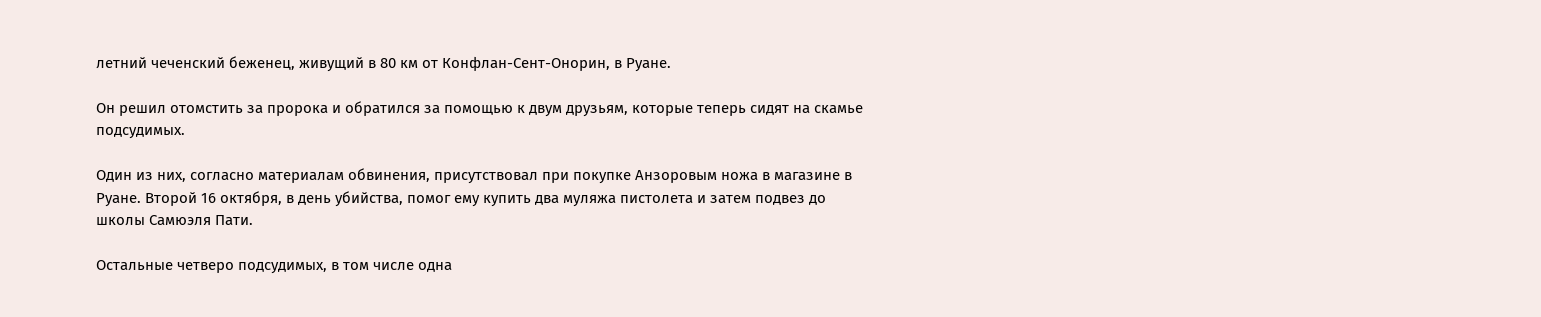летний чеченский беженец, живущий в 80 км от Конфлан-Сент-Онорин, в Руане.

Он решил отомстить за пророка и обратился за помощью к двум друзьям, которые теперь сидят на скамье подсудимых.

Один из них, согласно материалам обвинения, присутствовал при покупке Анзоровым ножа в магазине в Руане. Второй 16 октября, в день убийства, помог ему купить два муляжа пистолета и затем подвез до школы Самюэля Пати.

Остальные четверо подсудимых, в том числе одна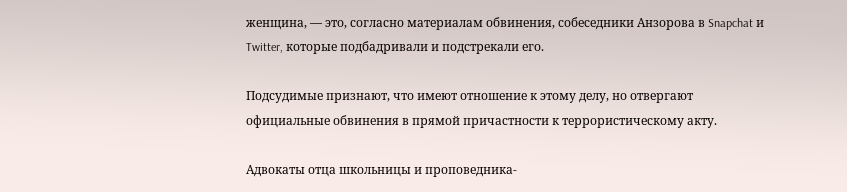женщина, — это, согласно материалам обвинения, собеседники Анзорова в Snapchat и Twitter, которые подбадривали и подстрекали его.

Подсудимые признают, что имеют отношение к этому делу, но отвергают официальные обвинения в прямой причастности к террористическому акту.

Адвокаты отца школьницы и проповедника-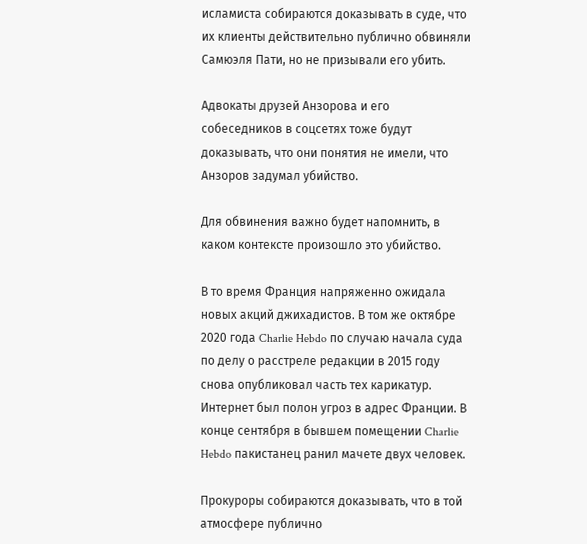исламиста собираются доказывать в суде, что их клиенты действительно публично обвиняли Самюэля Пати, но не призывали его убить.

Адвокаты друзей Анзорова и его собеседников в соцсетях тоже будут доказывать, что они понятия не имели, что Анзоров задумал убийство.

Для обвинения важно будет напомнить, в каком контексте произошло это убийство.

В то время Франция напряженно ожидала новых акций джихадистов. В том же октябре 2020 года Charlie Hebdo по случаю начала суда по делу о расстреле редакции в 2015 году снова опубликовал часть тех карикатур. Интернет был полон угроз в адрес Франции. В конце сентября в бывшем помещении Charlie Hebdo пакистанец ранил мачете двух человек.

Прокуроры собираются доказывать, что в той атмосфере публично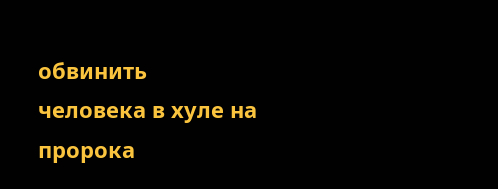обвинить человека в хуле на пророка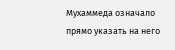Мухаммеда означало прямо указать на него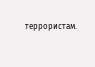террористам.